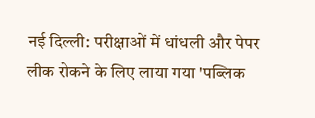नई दिल्ली: परीक्षाओं में धांधली और पेपर लीक रोकने के लिए लाया गया 'पब्लिक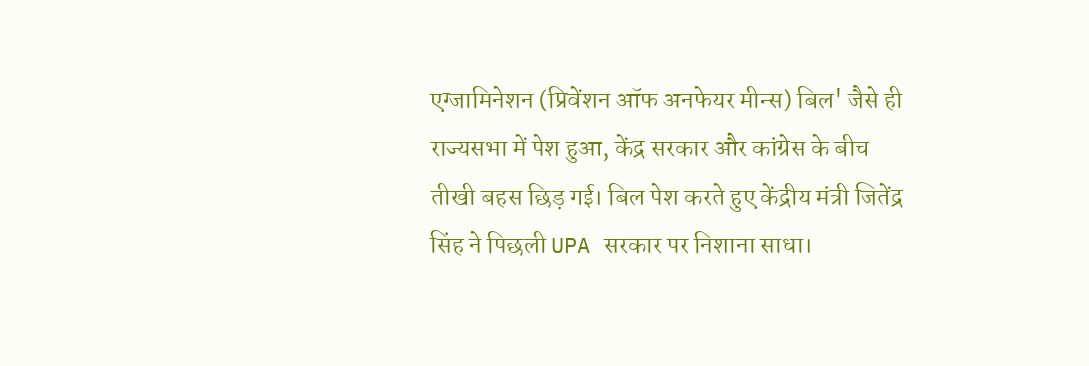एग्जामिनेशन (प्रिवेंशन ऑफ अनफेयर मीन्स) बिल' जैसे ही राज्यसभा में पेश हुआ, केंद्र सरकार और कांग्रेस के बीच तीखी बहस छिड़ गई। बिल पेश करते हुए केंद्रीय मंत्री जितेंद्र सिंह ने पिछली UPA सरकार पर निशाना साधा।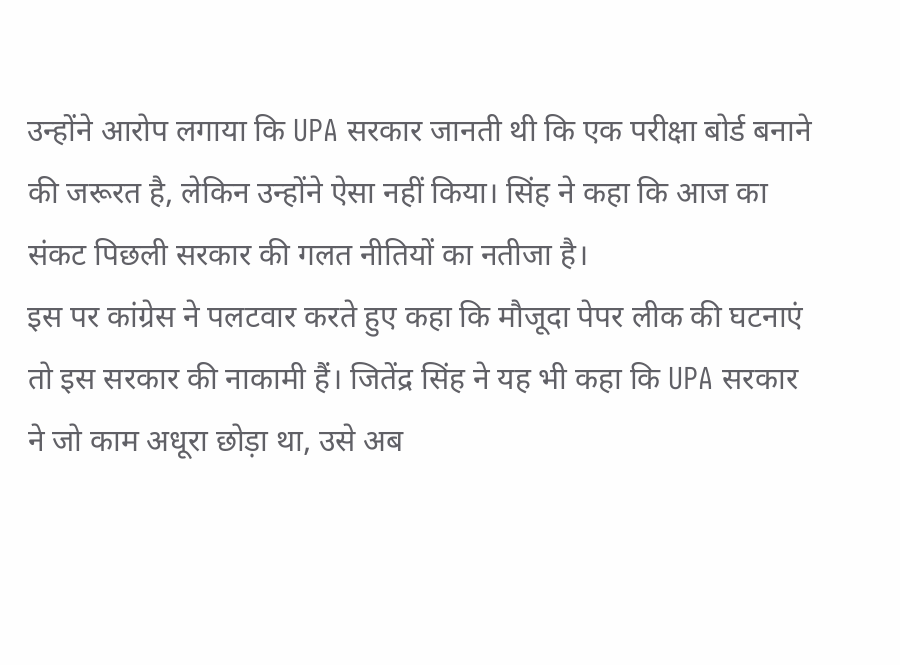उन्होंने आरोप लगाया कि UPA सरकार जानती थी कि एक परीक्षा बोर्ड बनाने की जरूरत है, लेकिन उन्होंने ऐसा नहीं किया। सिंह ने कहा कि आज का संकट पिछली सरकार की गलत नीतियों का नतीजा है।
इस पर कांग्रेस ने पलटवार करते हुए कहा कि मौजूदा पेपर लीक की घटनाएं तो इस सरकार की नाकामी हैं। जितेंद्र सिंह ने यह भी कहा कि UPA सरकार ने जो काम अधूरा छोड़ा था, उसे अब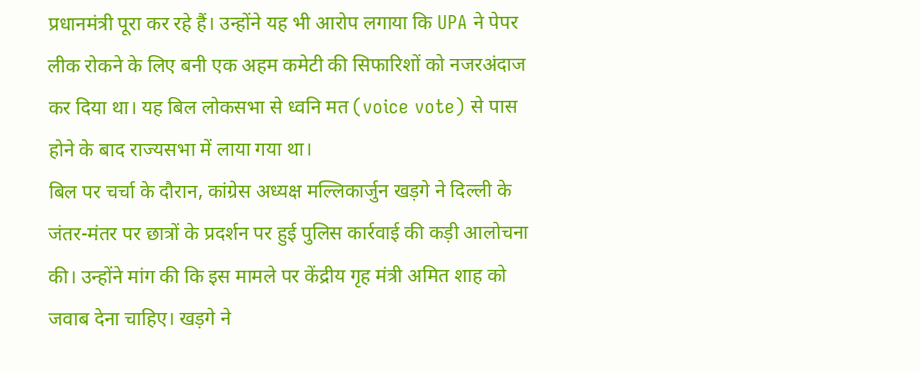प्रधानमंत्री पूरा कर रहे हैं। उन्होंने यह भी आरोप लगाया कि UPA ने पेपर लीक रोकने के लिए बनी एक अहम कमेटी की सिफारिशों को नजरअंदाज कर दिया था। यह बिल लोकसभा से ध्वनि मत (voice vote) से पास होने के बाद राज्यसभा में लाया गया था।
बिल पर चर्चा के दौरान, कांग्रेस अध्यक्ष मल्लिकार्जुन खड़गे ने दिल्ली के जंतर-मंतर पर छात्रों के प्रदर्शन पर हुई पुलिस कार्रवाई की कड़ी आलोचना की। उन्होंने मांग की कि इस मामले पर केंद्रीय गृह मंत्री अमित शाह को जवाब देना चाहिए। खड़गे ने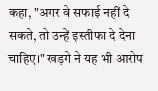कहा, "अगर वे सफाई नहीं दे सकते, तो उन्हें इस्तीफा दे देना चाहिए।" खड़गे ने यह भी आरोप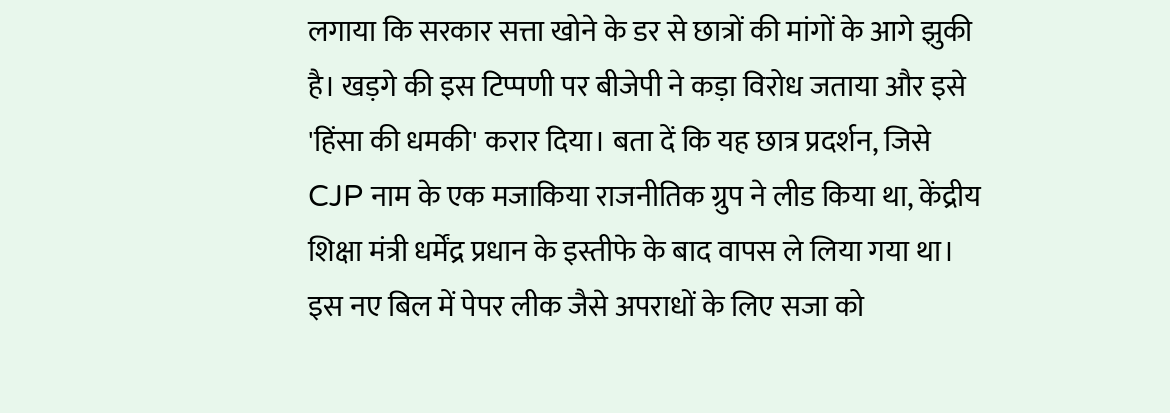लगाया कि सरकार सत्ता खोने के डर से छात्रों की मांगों के आगे झुकी है। खड़गे की इस टिप्पणी पर बीजेपी ने कड़ा विरोध जताया और इसे 'हिंसा की धमकी' करार दिया। बता दें कि यह छात्र प्रदर्शन, जिसे CJP नाम के एक मजाकिया राजनीतिक ग्रुप ने लीड किया था, केंद्रीय शिक्षा मंत्री धर्मेंद्र प्रधान के इस्तीफे के बाद वापस ले लिया गया था।
इस नए बिल में पेपर लीक जैसे अपराधों के लिए सजा को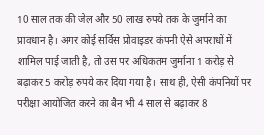10 साल तक की जेल और 50 लाख रुपये तक के जुर्माने का प्रावधान है। अगर कोई सर्विस प्रोवाइडर कंपनी ऐसे अपराधों में शामिल पाई जाती है, तो उस पर अधिकतम जुर्माना 1 करोड़ से बढ़ाकर 5 करोड़ रुपये कर दिया गया है। साथ ही, ऐसी कंपनियों पर परीक्षा आयोजित करने का बैन भी 4 साल से बढ़ाकर 8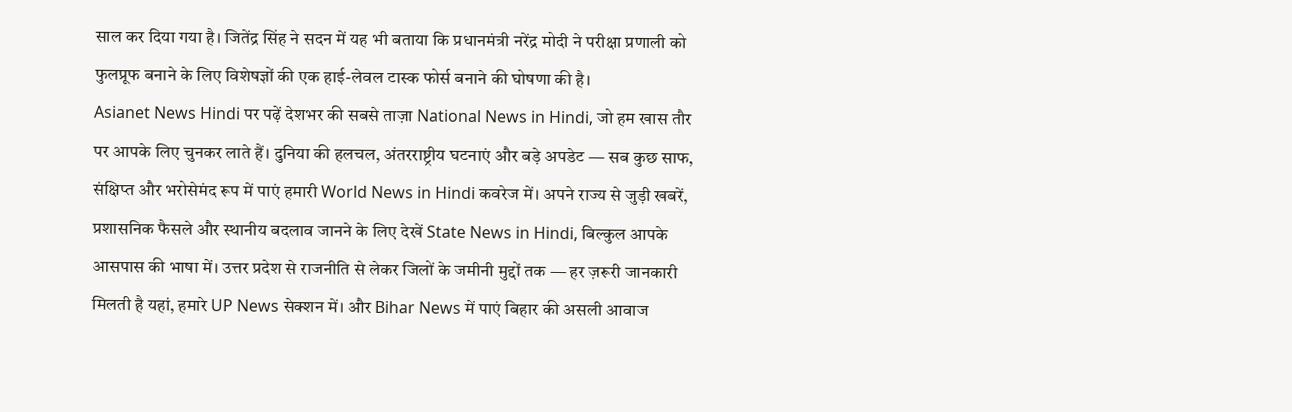साल कर दिया गया है। जितेंद्र सिंह ने सदन में यह भी बताया कि प्रधानमंत्री नरेंद्र मोदी ने परीक्षा प्रणाली को फुलप्रूफ बनाने के लिए विशेषज्ञों की एक हाई-लेवल टास्क फोर्स बनाने की घोषणा की है।
Asianet News Hindi पर पढ़ें देशभर की सबसे ताज़ा National News in Hindi, जो हम खास तौर पर आपके लिए चुनकर लाते हैं। दुनिया की हलचल, अंतरराष्ट्रीय घटनाएं और बड़े अपडेट — सब कुछ साफ, संक्षिप्त और भरोसेमंद रूप में पाएं हमारी World News in Hindi कवरेज में। अपने राज्य से जुड़ी खबरें, प्रशासनिक फैसले और स्थानीय बदलाव जानने के लिए देखें State News in Hindi, बिल्कुल आपके आसपास की भाषा में। उत्तर प्रदेश से राजनीति से लेकर जिलों के जमीनी मुद्दों तक — हर ज़रूरी जानकारी मिलती है यहां, हमारे UP News सेक्शन में। और Bihar News में पाएं बिहार की असली आवाज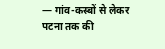— गांव-कस्बों से लेकर पटना तक की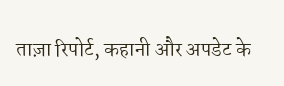ताज़ा रिपोर्ट, कहानी और अपडेट के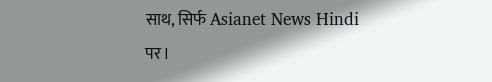साथ, सिर्फ Asianet News Hindi पर।